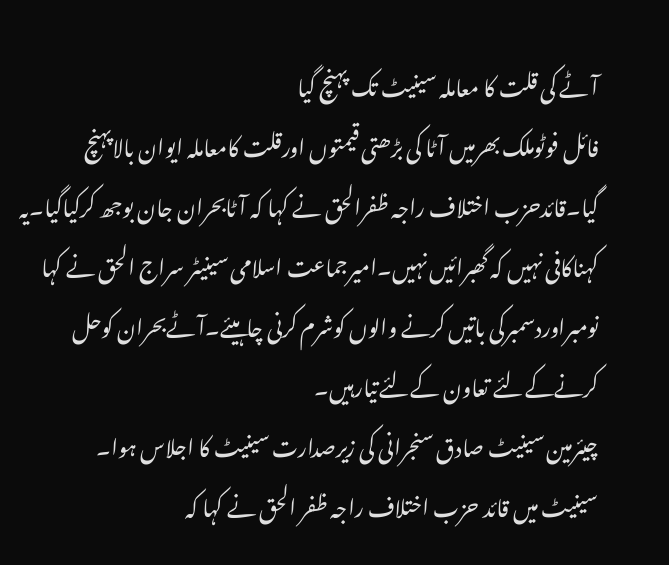آٹے کی قلت کا معاملہ سینیٹ تک پہنچ گیا
فائل فوٹوملک بھرمیں آٹا کی بڑھتی قیمتوں اورقلت کامعاملہ ایوان بالاپہنچ گیا۔قائدحزب اختلاف راجہ ظفرالحق نے کہا کہ آٹابحران جان بوجھ کرکیاگیا۔یہ کہناکافی نہیں کہ گھبرائیں نہیں۔امیرجماعت اسلامی سینیٹر سراج الحق نے کہا نومبراوردسمبرکی باتیں کرنے والوں کوشرم کرنی چاہیئے۔آٹےبحران کوحل کرنےکےلئے تعاون کےلئےتیارہیں۔
چیئرمین سینیٹ صادق سنجرانی کی زیرصدارت سینیٹ کا اجلاس ہوا۔
سینیٹ میں قائد حزب اختلاف راجہ ظفر الحق نے کہا کہ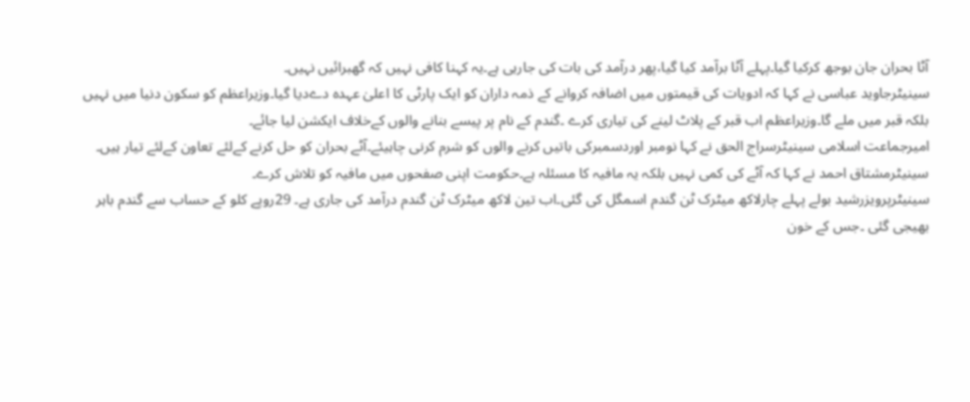آٹا بحران جان بوجھ کرکیا گیا۔پہلے آٹا برآمد کیا گیا،پھر درآمد کی بات کی جارہی ہے۔یہ کہنا کافی نہیں کہ گھبرائیں نہیں۔
سینیٹرجاوید عباسی نے کہا کہ ادویات کی قیمتوں میں اضافہ کروانے کے ذمہ داران کو ایک پارٹی کا اعلیٰ عہدہ دےدیا گیا۔وزیراعظم کو سکون دنیا میں نہیں بلکہ قبر میں ملے گا۔وزیراعظم اب قبر کے پلاٹ لینے کی تیاری کرے ۔گندم کے نام پر پیسے بنانے والوں کےخلاف ایکشن لیا جائے۔
امیرجماعت اسلامی سینیٹرسراج الحق نے کہا نومبر اوردسمبرکی باتیں کرنے والوں کو شرم کرنی چاہیئے۔آٹے بحران کو حل کرنے کےلئے تعاون کےلئے تیار ہیں۔
سینیٹرمشتاق احمد نے کہا کہ آٹے کی کمی نہیں بلکہ یہ مافیہ کا مسئلہ ہے۔حکومت اپنی صفحوں میں مافیہ کو تلاش کرے۔
سینیٹرپرویزرشید بولے پہلے چارلاکھ میٹرک ٹن گندم اسمگل کی گئی۔اب تین لاکھ میٹرک ٹن گندم درآمد کی جاری ہے۔ 29روپے کلو کے حساب سے گندم باہر بھیجی گئی ۔جس کے خون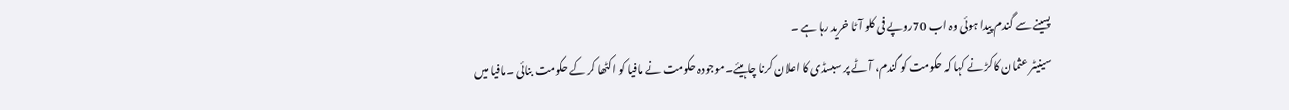پسینے سے گندم پیدا ہوئی وہ اب 70روپے فی کلو آٹا خرید رہا ہے ۔
سینیٹر عثمان کاکڑ نے کہا کہ حکومت کو گندم، آٹے پر سبسڈی کا اعلان کرنا چاہیئے۔موجودہ حکومت نے مافیا کو اکٹھا کر کے حکومت بنائی ۔مافیا میں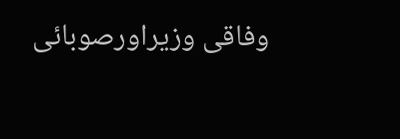وفاقی وزیراورصوبائی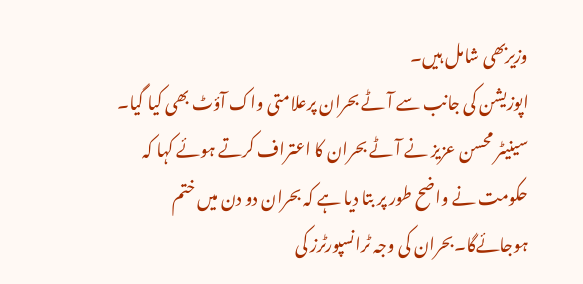وزیربھی شامل ہیں۔
اپوزیشن کی جانب سے آٹے بحران پرعلامتی واک آؤٹ بھی کیا گیا۔
سینیٹر محسن عزیز نے آٹے بحران کا اعتراف کرتے ہوئے کہا کہ حکومت نے واضح طور پر بتا دیا ہے کہ بحران دو دن میں ختم ہوجائےگا۔بحران کی وجہ ٹرانسپورٹرز کی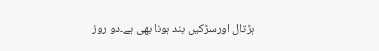ہڑتال اورسڑکیں بند ہونا بھی ہے۔دو روز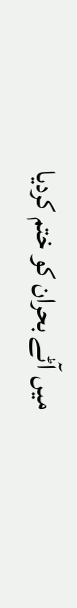میں آٹے بحران کو ختم کردیا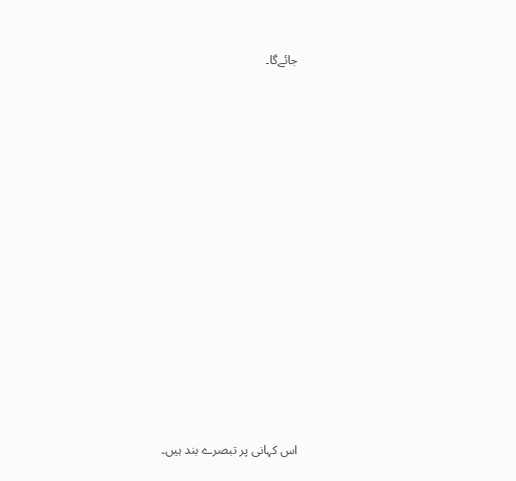جائےگا۔















اس کہانی پر تبصرے بند ہیں۔